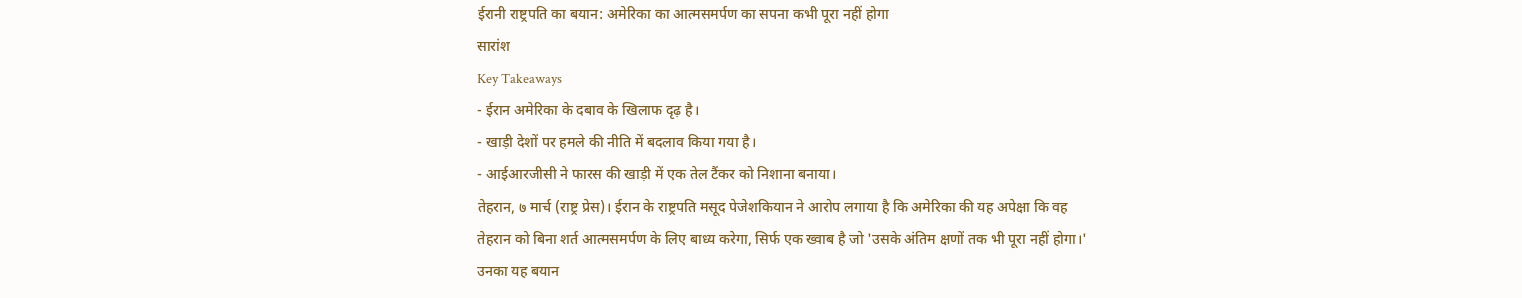ईरानी राष्ट्रपति का बयान: अमेरिका का आत्मसमर्पण का सपना कभी पूरा नहीं होगा
सारांश
Key Takeaways
- ईरान अमेरिका के दबाव के खिलाफ दृढ़ है।
- खाड़ी देशों पर हमले की नीति में बदलाव किया गया है।
- आईआरजीसी ने फारस की खाड़ी में एक तेल टैंकर को निशाना बनाया।
तेहरान, ७ मार्च (राष्ट्र प्रेस)। ईरान के राष्ट्रपति मसूद पेजेशकियान ने आरोप लगाया है कि अमेरिका की यह अपेक्षा कि वह तेहरान को बिना शर्त आत्मसमर्पण के लिए बाध्य करेगा, सिर्फ एक ख्वाब है जो 'उसके अंतिम क्षणों तक भी पूरा नहीं होगा।' उनका यह बयान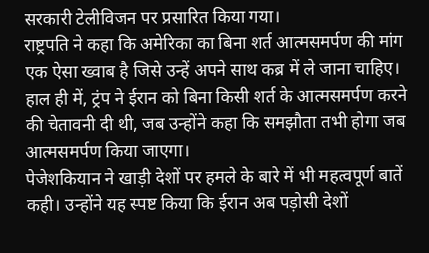सरकारी टेलीविजन पर प्रसारित किया गया।
राष्ट्रपति ने कहा कि अमेरिका का बिना शर्त आत्मसमर्पण की मांग एक ऐसा ख्वाब है जिसे उन्हें अपने साथ कब्र में ले जाना चाहिए।
हाल ही में, ट्रंप ने ईरान को बिना किसी शर्त के आत्मसमर्पण करने की चेतावनी दी थी, जब उन्होंने कहा कि समझौता तभी होगा जब आत्मसमर्पण किया जाएगा।
पेजेशकियान ने खाड़ी देशों पर हमले के बारे में भी महत्वपूर्ण बातें कही। उन्होंने यह स्पष्ट किया कि ईरान अब पड़ोसी देशों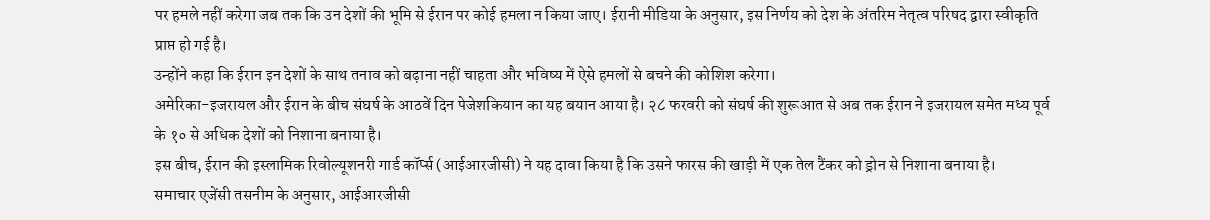पर हमले नहीं करेगा जब तक कि उन देशों की भूमि से ईरान पर कोई हमला न किया जाए। ईरानी मीडिया के अनुसार, इस निर्णय को देश के अंतरिम नेतृत्व परिषद द्वारा स्वीकृति प्राप्त हो गई है।
उन्होंने कहा कि ईरान इन देशों के साथ तनाव को बढ़ाना नहीं चाहता और भविष्य में ऐसे हमलों से बचने की कोशिश करेगा।
अमेरिका-इजरायल और ईरान के बीच संघर्ष के आठवें दिन पेजेशकियान का यह बयान आया है। २८ फरवरी को संघर्ष की शुरूआत से अब तक ईरान ने इजरायल समेत मध्य पूर्व के १० से अधिक देशों को निशाना बनाया है।
इस बीच, ईरान की इस्लामिक रिवोल्यूशनरी गार्ड कॉर्प्स (आईआरजीसी) ने यह दावा किया है कि उसने फारस की खाड़ी में एक तेल टैंकर को ड्रोन से निशाना बनाया है।
समाचार एजेंसी तसनीम के अनुसार, आईआरजीसी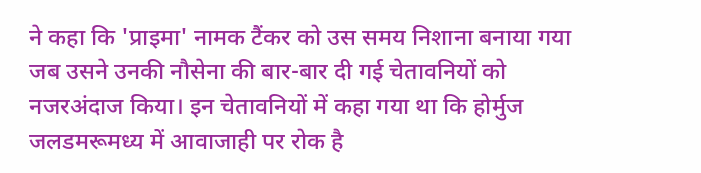ने कहा कि 'प्राइमा' नामक टैंकर को उस समय निशाना बनाया गया जब उसने उनकी नौसेना की बार-बार दी गई चेतावनियों को नजरअंदाज किया। इन चेतावनियों में कहा गया था कि होर्मुज जलडमरूमध्य में आवाजाही पर रोक है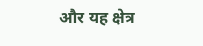और यह क्षेत्र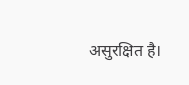असुरक्षित है।